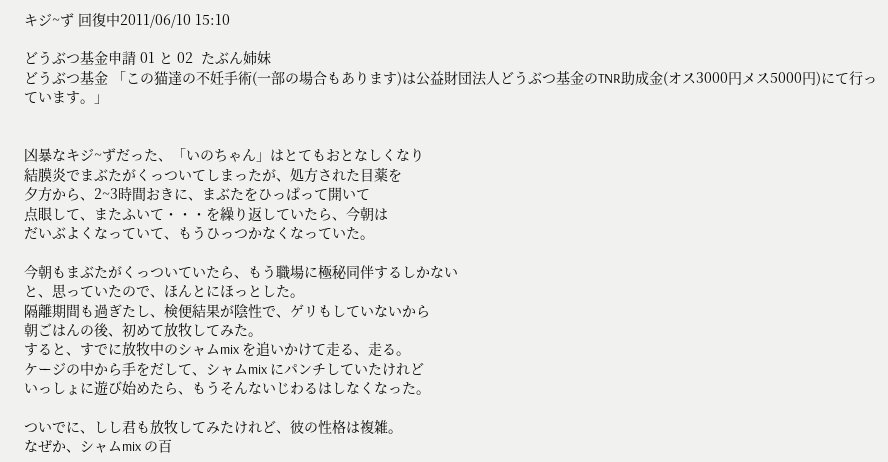キジ~ず 回復中2011/06/10 15:10

どうぶつ基金申請 01 と 02  たぶん姉妹
どうぶつ基金 「この猫達の不妊手術(一部の場合もあります)は公益財団法人どうぶつ基金のTNR助成金(オス3000円メス5000円)にて行っています。」


凶暴なキジ~ずだった、「いのちゃん」はとてもおとなしくなり
結膜炎でまぶたがくっついてしまったが、処方された目薬を
夕方から、2~3時間おきに、まぶたをひっぱって開いて
点眼して、またふいて・・・を繰り返していたら、今朝は
だいぶよくなっていて、もうひっつかなくなっていた。

今朝もまぶたがくっついていたら、もう職場に極秘同伴するしかない
と、思っていたので、ほんとにほっとした。
隔離期間も過ぎたし、検便結果が陰性で、ゲリもしていないから
朝ごはんの後、初めて放牧してみた。
すると、すでに放牧中のシャムmix を追いかけて走る、走る。
ケージの中から手をだして、シャムmix にパンチしていたけれど
いっしょに遊び始めたら、もうそんないじわるはしなくなった。

ついでに、しし君も放牧してみたけれど、彼の性格は複雑。
なぜか、シャムmix の百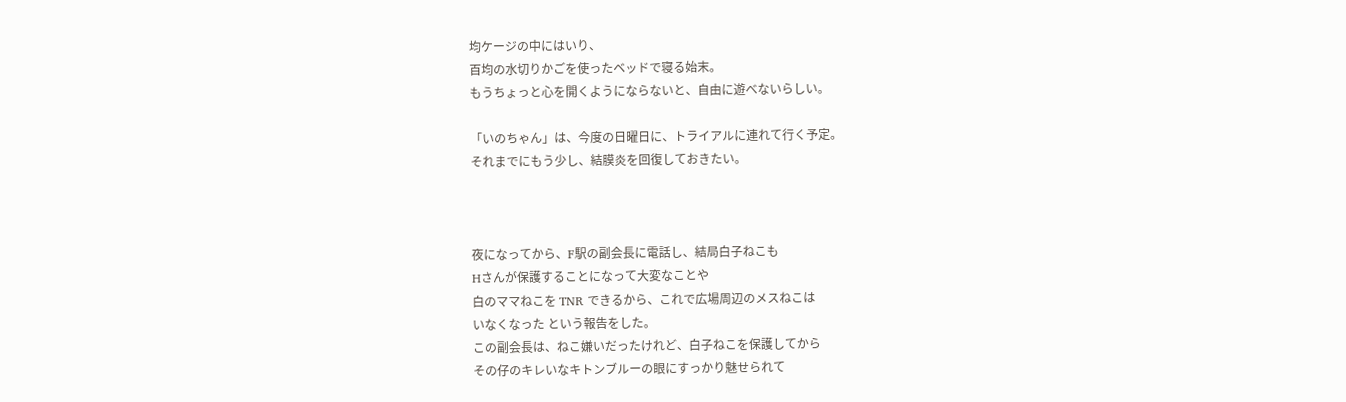均ケージの中にはいり、
百均の水切りかごを使ったベッドで寝る始末。
もうちょっと心を開くようにならないと、自由に遊べないらしい。

「いのちゃん」は、今度の日曜日に、トライアルに連れて行く予定。
それまでにもう少し、結膜炎を回復しておきたい。



夜になってから、F駅の副会長に電話し、結局白子ねこも
Hさんが保護することになって大変なことや
白のママねこを TNR できるから、これで広場周辺のメスねこは
いなくなった という報告をした。
この副会長は、ねこ嫌いだったけれど、白子ねこを保護してから
その仔のキレいなキトンブルーの眼にすっかり魅せられて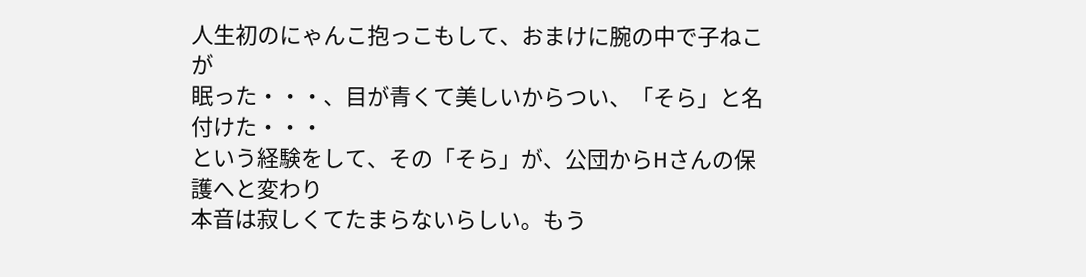人生初のにゃんこ抱っこもして、おまけに腕の中で子ねこが
眠った・・・、目が青くて美しいからつい、「そら」と名付けた・・・
という経験をして、その「そら」が、公団からHさんの保護へと変わり
本音は寂しくてたまらないらしい。もう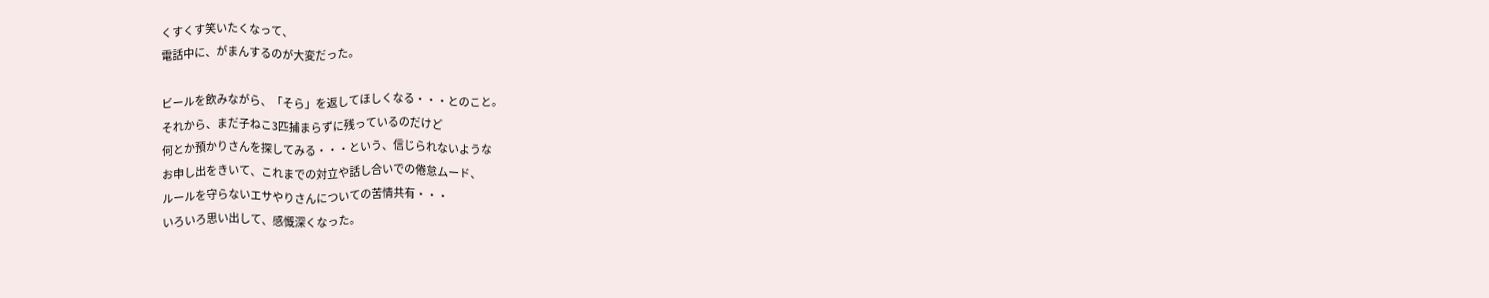くすくす笑いたくなって、
電話中に、がまんするのが大変だった。

ビールを飲みながら、「そら」を返してほしくなる・・・とのこと。
それから、まだ子ねこ3匹捕まらずに残っているのだけど
何とか預かりさんを探してみる・・・という、信じられないような
お申し出をきいて、これまでの対立や話し合いでの倦怠ムード、
ルールを守らないエサやりさんについての苦情共有・・・
いろいろ思い出して、感慨深くなった。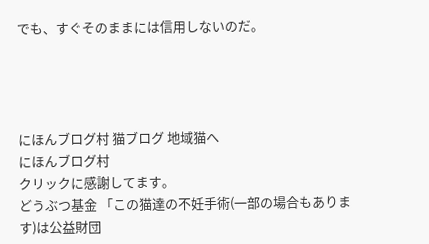でも、すぐそのままには信用しないのだ。




にほんブログ村 猫ブログ 地域猫へ
にほんブログ村
クリックに感謝してます。
どうぶつ基金 「この猫達の不妊手術(一部の場合もあります)は公益財団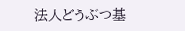法人どうぶつ基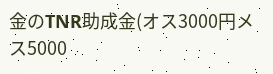金のTNR助成金(オス3000円メス5000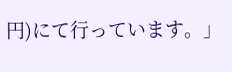円)にて行っています。」